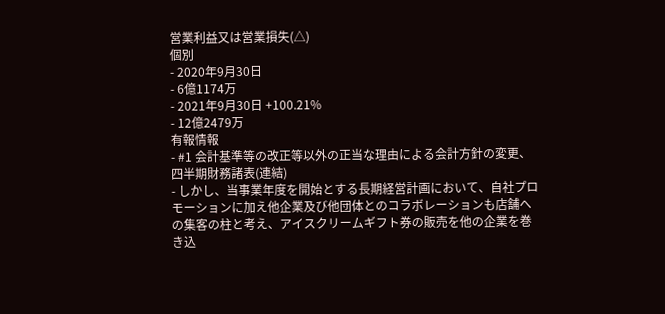営業利益又は営業損失(△)
個別
- 2020年9月30日
- 6億1174万
- 2021年9月30日 +100.21%
- 12億2479万
有報情報
- #1 会計基準等の改正等以外の正当な理由による会計方針の変更、四半期財務諸表(連結)
- しかし、当事業年度を開始とする長期経営計画において、自社プロモーションに加え他企業及び他団体とのコラボレーションも店舗への集客の柱と考え、アイスクリームギフト券の販売を他の企業を巻き込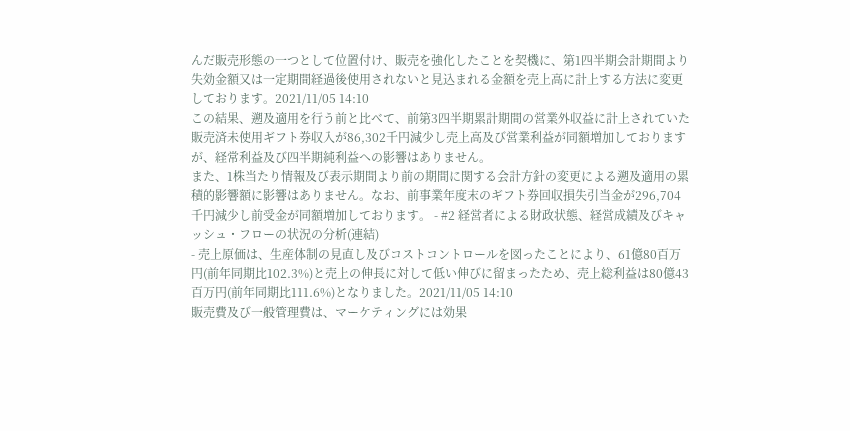んだ販売形態の一つとして位置付け、販売を強化したことを契機に、第1四半期会計期間より失効金額又は一定期間経過後使用されないと見込まれる金額を売上高に計上する方法に変更しております。2021/11/05 14:10
この結果、遡及適用を行う前と比べて、前第3四半期累計期間の営業外収益に計上されていた販売済未使用ギフト券収入が86,302千円減少し売上高及び営業利益が同額増加しておりますが、経常利益及び四半期純利益への影響はありません。
また、1株当たり情報及び表示期間より前の期間に関する会計方針の変更による遡及適用の累積的影響額に影響はありません。なお、前事業年度末のギフト券回収損失引当金が296,704千円減少し前受金が同額増加しております。 - #2 経営者による財政状態、経営成績及びキャッシュ・フローの状況の分析(連結)
- 売上原価は、生産体制の見直し及びコストコントロールを図ったことにより、61億80百万円(前年同期比102.3%)と売上の伸長に対して低い伸びに留まったため、売上総利益は80億43百万円(前年同期比111.6%)となりました。2021/11/05 14:10
販売費及び一般管理費は、マーケティングには効果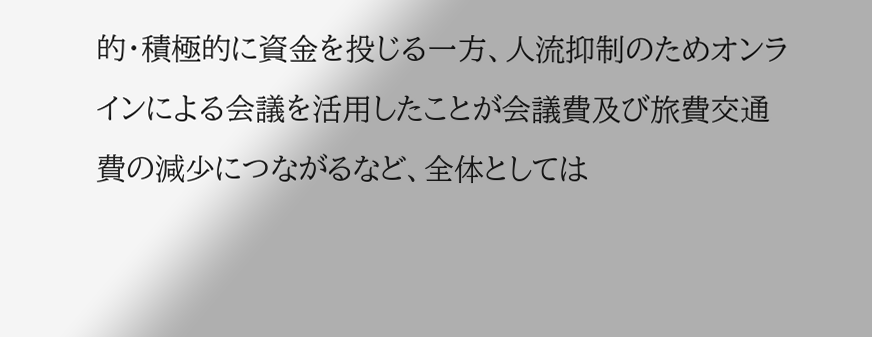的・積極的に資金を投じる一方、人流抑制のためオンラインによる会議を活用したことが会議費及び旅費交通費の減少につながるなど、全体としては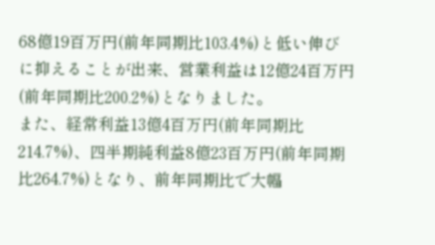68億19百万円(前年同期比103.4%)と低い伸びに抑えることが出来、営業利益は12億24百万円(前年同期比200.2%)となりました。
また、経常利益13億4百万円(前年同期比214.7%)、四半期純利益8億23百万円(前年同期比264.7%)となり、前年同期比で大幅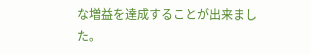な増益を達成することが出来ました。